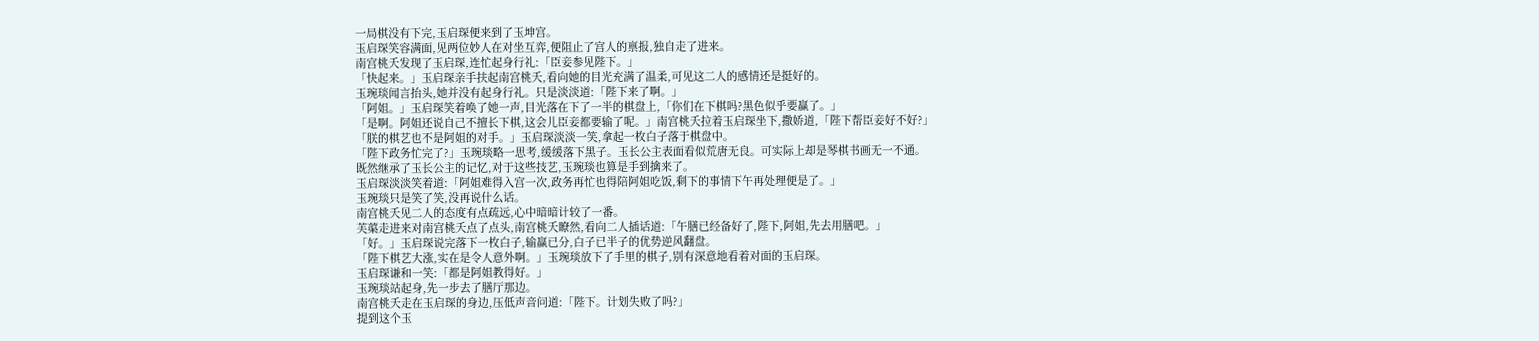一局棋没有下完,玉启琛便来到了玉坤宫。
玉启琛笑容满面,见两位妙人在对坐互弈,便阻止了宫人的禀报,独自走了进来。
南宫桃夭发现了玉启琛,连忙起身行礼:「臣妾参见陛下。」
「快起来。」玉启琛亲手扶起南宫桃夭,看向她的目光充满了温柔,可见这二人的感情还是挺好的。
玉琬琰闻言抬头,她并没有起身行礼。只是淡淡道:「陛下来了啊。」
「阿姐。」玉启琛笑着唤了她一声,目光落在下了一半的棋盘上,「你们在下棋吗?黑色似乎要赢了。」
「是啊。阿姐还说自己不擅长下棋,这会儿臣妾都要输了呢。」南宫桃夭拉着玉启琛坐下,撒娇道,「陛下帮臣妾好不好?」
「朕的棋艺也不是阿姐的对手。」玉启琛淡淡一笑,拿起一枚白子落于棋盘中。
「陛下政务忙完了?」玉琬琰略一思考,缓缓落下黑子。玉长公主表面看似荒唐无良。可实际上却是琴棋书画无一不通。
既然继承了玉长公主的记忆,对于这些技艺,玉琬琰也算是手到擒来了。
玉启琛淡淡笑着道:「阿姐难得入宫一次,政务再忙也得陪阿姐吃饭,剩下的事情下午再处理便是了。」
玉琬琰只是笑了笑,没再说什么话。
南宫桃夭见二人的态度有点疏远,心中暗暗计较了一番。
芙蕖走进来对南宫桃夭点了点头,南宫桃夭瞭然,看向二人插话道:「午膳已经备好了,陛下,阿姐,先去用膳吧。」
「好。」玉启琛说完落下一枚白子,输赢已分,白子已半子的优势逆风翻盘。
「陛下棋艺大涨,实在是令人意外啊。」玉琬琰放下了手里的棋子,别有深意地看着对面的玉启琛。
玉启琛谦和一笑:「都是阿姐教得好。」
玉琬琰站起身,先一步去了膳厅那边。
南宫桃夭走在玉启琛的身边,压低声音问道:「陛下。计划失败了吗?」
提到这个玉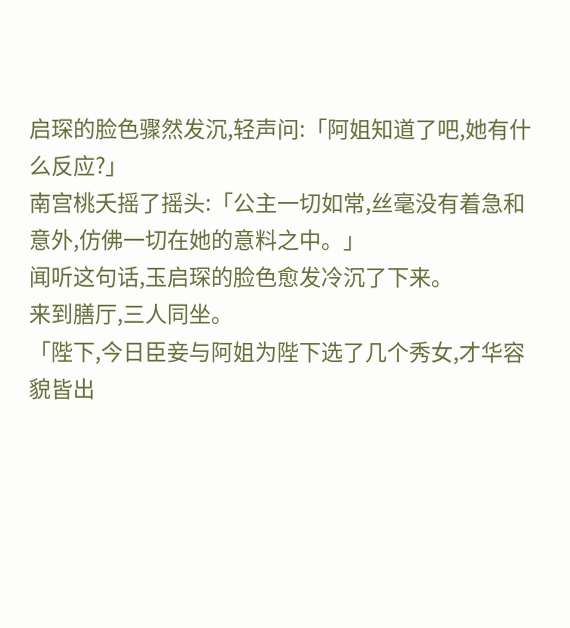启琛的脸色骤然发沉,轻声问:「阿姐知道了吧,她有什么反应?」
南宫桃夭摇了摇头:「公主一切如常,丝毫没有着急和意外,仿佛一切在她的意料之中。」
闻听这句话,玉启琛的脸色愈发冷沉了下来。
来到膳厅,三人同坐。
「陛下,今日臣妾与阿姐为陛下选了几个秀女,才华容貌皆出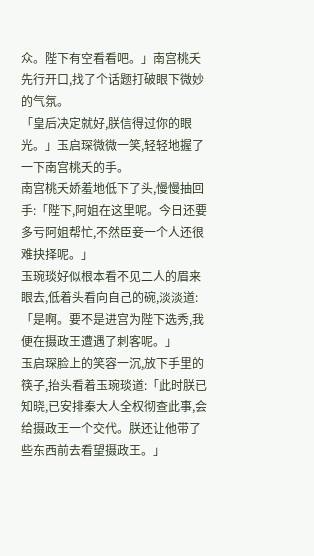众。陛下有空看看吧。」南宫桃夭先行开口,找了个话题打破眼下微妙的气氛。
「皇后决定就好,朕信得过你的眼光。」玉启琛微微一笑,轻轻地握了一下南宫桃夭的手。
南宫桃夭娇羞地低下了头,慢慢抽回手:「陛下,阿姐在这里呢。今日还要多亏阿姐帮忙,不然臣妾一个人还很难抉择呢。」
玉琬琰好似根本看不见二人的眉来眼去,低着头看向自己的碗,淡淡道:「是啊。要不是进宫为陛下选秀,我便在摄政王遭遇了刺客呢。」
玉启琛脸上的笑容一沉,放下手里的筷子,抬头看着玉琬琰道:「此时朕已知晓,已安排秦大人全权彻查此事,会给摄政王一个交代。朕还让他带了些东西前去看望摄政王。」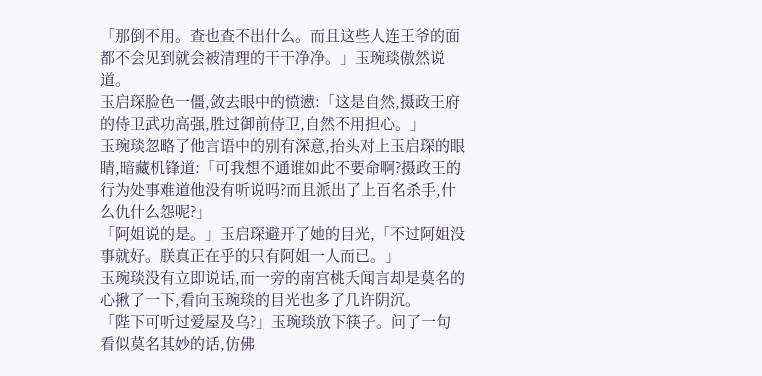「那倒不用。查也查不出什么。而且这些人连王爷的面都不会见到就会被清理的干干净净。」玉琬琰傲然说道。
玉启琛脸色一僵,敛去眼中的愤懑:「这是自然,摄政王府的侍卫武功高强,胜过御前侍卫,自然不用担心。」
玉琬琰忽略了他言语中的别有深意,抬头对上玉启琛的眼睛,暗藏机锋道:「可我想不通谁如此不要命啊?摄政王的行为处事难道他没有听说吗?而且派出了上百名杀手,什么仇什么怨呢?」
「阿姐说的是。」玉启琛避开了她的目光,「不过阿姐没事就好。朕真正在乎的只有阿姐一人而已。」
玉琬琰没有立即说话,而一旁的南宫桃夭闻言却是莫名的心揪了一下,看向玉琬琰的目光也多了几许阴沉。
「陛下可听过爱屋及乌?」玉琬琰放下筷子。问了一句看似莫名其妙的话,仿佛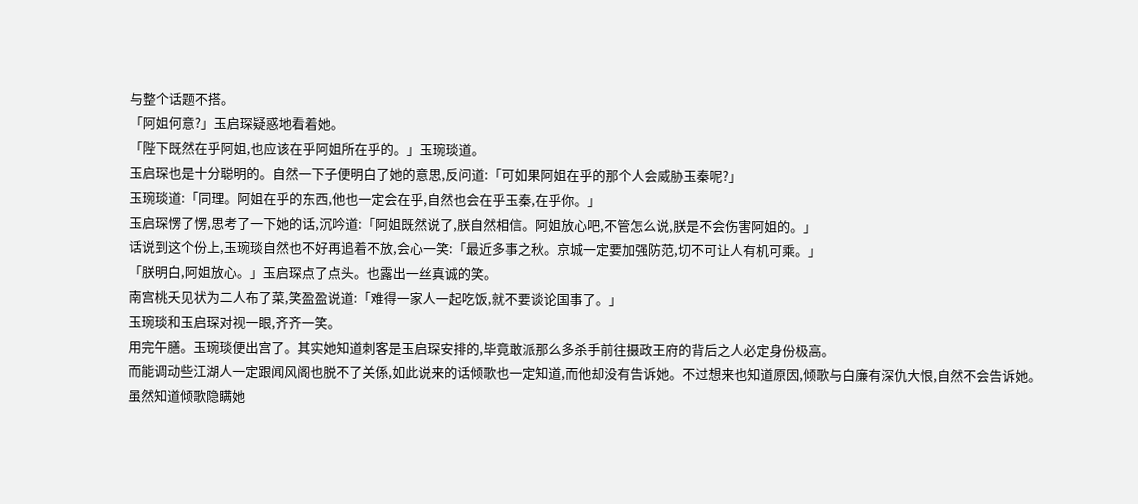与整个话题不搭。
「阿姐何意?」玉启琛疑惑地看着她。
「陛下既然在乎阿姐,也应该在乎阿姐所在乎的。」玉琬琰道。
玉启琛也是十分聪明的。自然一下子便明白了她的意思,反问道:「可如果阿姐在乎的那个人会威胁玉秦呢?」
玉琬琰道:「同理。阿姐在乎的东西,他也一定会在乎,自然也会在乎玉秦,在乎你。」
玉启琛愣了愣,思考了一下她的话,沉吟道:「阿姐既然说了,朕自然相信。阿姐放心吧,不管怎么说,朕是不会伤害阿姐的。」
话说到这个份上,玉琬琰自然也不好再追着不放,会心一笑:「最近多事之秋。京城一定要加强防范,切不可让人有机可乘。」
「朕明白,阿姐放心。」玉启琛点了点头。也露出一丝真诚的笑。
南宫桃夭见状为二人布了菜,笑盈盈说道:「难得一家人一起吃饭,就不要谈论国事了。」
玉琬琰和玉启琛对视一眼,齐齐一笑。
用完午膳。玉琬琰便出宫了。其实她知道刺客是玉启琛安排的,毕竟敢派那么多杀手前往摄政王府的背后之人必定身份极高。
而能调动些江湖人一定跟闻风阁也脱不了关係,如此说来的话倾歌也一定知道,而他却没有告诉她。不过想来也知道原因,倾歌与白廉有深仇大恨,自然不会告诉她。
虽然知道倾歌隐瞒她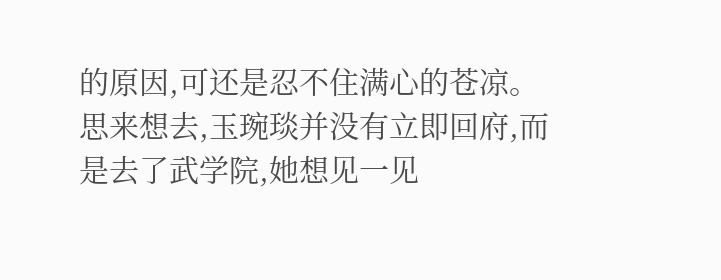的原因,可还是忍不住满心的苍凉。
思来想去,玉琬琰并没有立即回府,而是去了武学院,她想见一见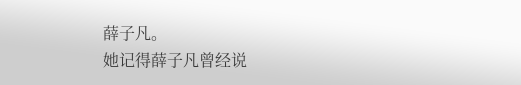薛子凡。
她记得薛子凡曾经说